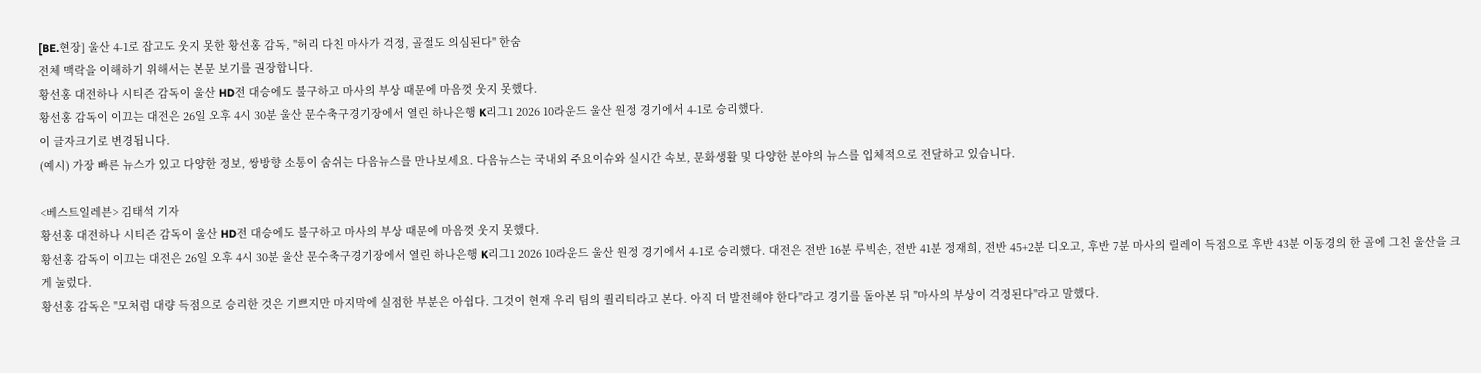[BE.현장] 울산 4-1로 잡고도 웃지 못한 황선홍 감독, "허리 다친 마사가 걱정, 골절도 의심된다" 한숨
전체 맥락을 이해하기 위해서는 본문 보기를 권장합니다.
황선홍 대전하나 시티즌 감독이 울산 HD전 대승에도 불구하고 마사의 부상 때문에 마음껏 웃지 못했다.
황선홍 감독이 이끄는 대전은 26일 오후 4시 30분 울산 문수축구경기장에서 열린 하나은행 K리그1 2026 10라운드 울산 원정 경기에서 4-1로 승리했다.
이 글자크기로 변경됩니다.
(예시) 가장 빠른 뉴스가 있고 다양한 정보, 쌍방향 소통이 숨쉬는 다음뉴스를 만나보세요. 다음뉴스는 국내외 주요이슈와 실시간 속보, 문화생활 및 다양한 분야의 뉴스를 입체적으로 전달하고 있습니다.

<베스트일레븐> 김태석 기자
황선홍 대전하나 시티즌 감독이 울산 HD전 대승에도 불구하고 마사의 부상 때문에 마음껏 웃지 못했다.
황선홍 감독이 이끄는 대전은 26일 오후 4시 30분 울산 문수축구경기장에서 열린 하나은행 K리그1 2026 10라운드 울산 원정 경기에서 4-1로 승리했다. 대전은 전반 16분 루빅손, 전반 41분 정재희, 전반 45+2분 디오고, 후반 7분 마사의 릴레이 득점으로 후반 43분 이동경의 한 골에 그친 울산을 크게 눌렀다.
황선홍 감독은 "모처럼 대량 득점으로 승리한 것은 기쁘지만 마지막에 실점한 부분은 아쉽다. 그것이 현재 우리 팀의 퀄리티라고 본다. 아직 더 발전해야 한다"라고 경기를 돌아본 뒤 "마사의 부상이 걱정된다"라고 말했다.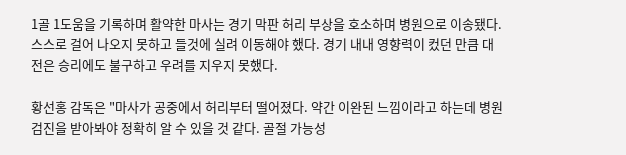1골 1도움을 기록하며 활약한 마사는 경기 막판 허리 부상을 호소하며 병원으로 이송됐다. 스스로 걸어 나오지 못하고 들것에 실려 이동해야 했다. 경기 내내 영향력이 컸던 만큼 대전은 승리에도 불구하고 우려를 지우지 못했다.

황선홍 감독은 "마사가 공중에서 허리부터 떨어졌다. 약간 이완된 느낌이라고 하는데 병원 검진을 받아봐야 정확히 알 수 있을 것 같다. 골절 가능성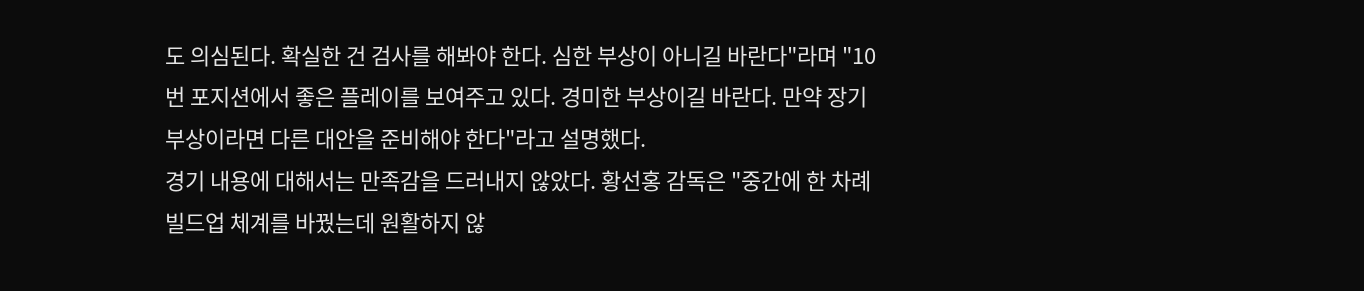도 의심된다. 확실한 건 검사를 해봐야 한다. 심한 부상이 아니길 바란다"라며 "10번 포지션에서 좋은 플레이를 보여주고 있다. 경미한 부상이길 바란다. 만약 장기 부상이라면 다른 대안을 준비해야 한다"라고 설명했다.
경기 내용에 대해서는 만족감을 드러내지 않았다. 황선홍 감독은 "중간에 한 차례 빌드업 체계를 바꿨는데 원활하지 않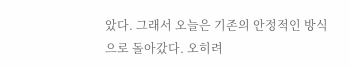았다. 그래서 오늘은 기존의 안정적인 방식으로 돌아갔다. 오히려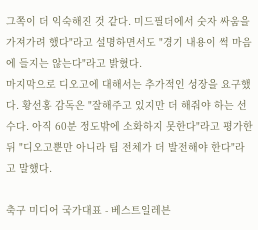그쪽이 더 익숙해진 것 같다. 미드필더에서 숫자 싸움을 가져가려 했다"라고 설명하면서도 "경기 내용이 썩 마음에 들지는 않는다"라고 밝혔다.
마지막으로 디오고에 대해서는 추가적인 성장을 요구했다. 황선홍 감독은 "잘해주고 있지만 더 해줘야 하는 선수다. 아직 60분 정도밖에 소화하지 못한다"라고 평가한 뒤 "디오고뿐만 아니라 팀 전체가 더 발전해야 한다"라고 말했다.

축구 미디어 국가대표 - 베스트일레븐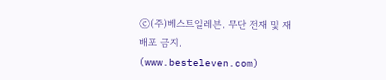ⓒ(주)베스트일레븐. 무단 전재 및 재배포 금지. (www.besteleven.com)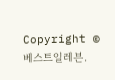Copyright © 베스트일레븐.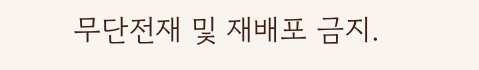무단전재 및 재배포 금지.